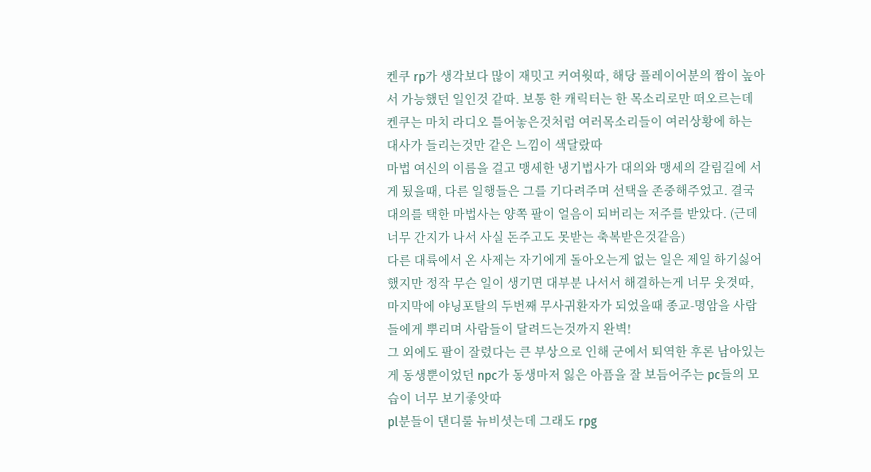켄쿠 rp가 생각보다 많이 재밋고 커여웟따, 해당 플레이어분의 짬이 높아서 가능했던 일인것 같따. 보통 한 캐릭터는 한 목소리로만 떠오르는데 켄쿠는 마치 라디오 틀어놓은것처럼 여러목소리들이 여러상황에 하는 대사가 들리는것만 같은 느낌이 색달랐따
마법 여신의 이름을 걸고 맹세한 냉기법사가 대의와 맹세의 갈림길에 서게 됬을때, 다른 일행들은 그를 기다려주며 선택을 존중해주었고. 결국 대의를 택한 마법사는 양쪽 팔이 얼음이 되버리는 저주를 받았다. (근데 너무 간지가 나서 사실 돈주고도 못받는 축복받은것같음)
다른 대륙에서 온 사제는 자기에게 돌아오는게 없는 일은 제일 하기싫어했지만 정작 무슨 일이 생기면 대부분 나서서 해결하는게 너무 웃겻따, 마지막에 야닝포탈의 두번째 무사귀환자가 되었을때 종교-명암을 사람들에게 뿌리며 사람들이 달려드는것까지 완벽!
그 외에도 팔이 잘렸다는 큰 부상으로 인해 군에서 퇴역한 후론 남아있는게 동생뿐이었던 npc가 동생마저 잃은 아픔을 잘 보듬어주는 pc들의 모습이 너무 보기좋앗따
pl분들이 댄디룰 뉴비셧는데 그래도 rpg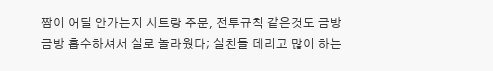짬이 어딜 안가는지 시트랑 주문, 전투규칙 같은것도 금방금방 흡수하셔서 실로 놀라웠다; 실친들 데리고 많이 하는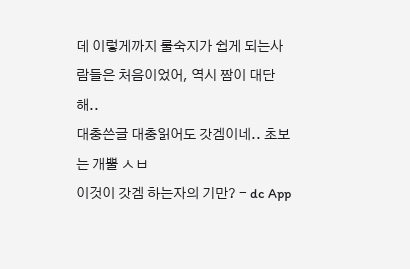데 이렇게까지 룰숙지가 쉽게 되는사람들은 처음이었어, 역시 짬이 대단해..
대충쓴글 대충읽어도 갓겜이네.. 초보는 개뿔 ㅅㅂ
이것이 갓겜 하는자의 기만? - dc App